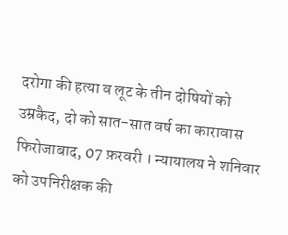दरोगा की हत्या व लूट के तीन दोषियों को उम्रकैद, दो को सात-सात वर्ष का कारावास
फिरोजाबाद, 07 फ़रवरी । न्यायालय ने शनिवार को उपनिरीक्षक की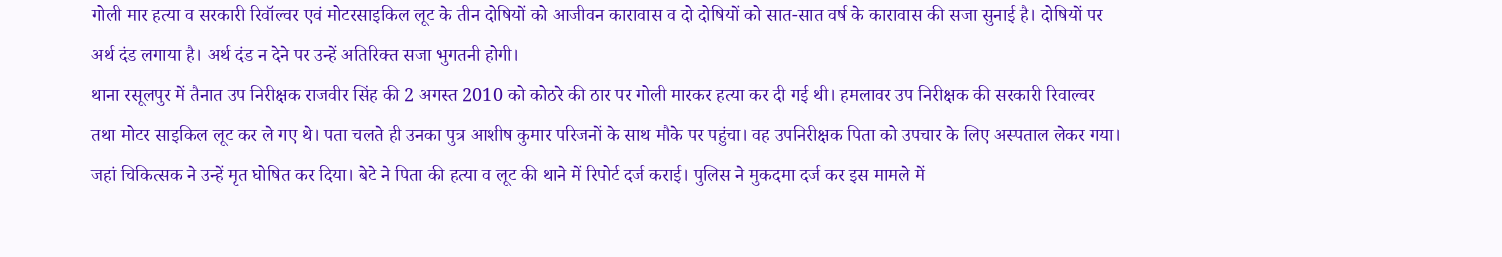गोली मार हत्या व सरकारी रिवॉल्वर एवं मोटरसाइकिल लूट के तीन दोषियों को आजीवन कारावास व दो दोषियों को सात-सात वर्ष के कारावास की सजा सुनाई है। दोषियों पर अर्थ दंड लगाया है। अर्थ दंड न देने पर उन्हें अतिरिक्त सजा भुगतनी होगी।
थाना रसूलपुर में तैनात उप निरीक्षक राजवीर सिंह की 2 अगस्त 2010 को कोठरे की ठार पर गोली मारकर हत्या कर दी गई थी। हमलावर उप निरीक्षक की सरकारी रिवाल्वर तथा मोटर साइकिल लूट कर ले गए थे। पता चलते ही उनका पुत्र आशीष कुमार परिजनों के साथ मौके पर पहुंचा। वह उपनिरीक्षक पिता को उपचार के लिए अस्पताल लेकर गया। जहां चिकित्सक ने उन्हें मृत घोषित कर दिया। बेटे ने पिता की हत्या व लूट की थाने में रिपोर्ट दर्ज कराई। पुलिस ने मुकदमा दर्ज कर इस मामले में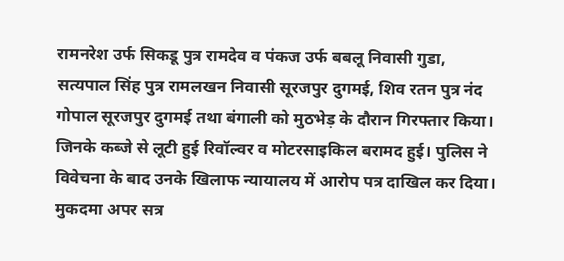रामनरेश उर्फ सिकडू पुत्र रामदेव व पंकज उर्फ बबलू निवासी गुडा, सत्यपाल सिंह पुत्र रामलखन निवासी सूरजपुर दुगमई, शिव रतन पुत्र नंद गोपाल सूरजपुर दुगमई तथा बंगाली को मुठभेड़ के दौरान गिरफ्तार किया। जिनके कब्जे से लूटी हुई रिवॉल्वर व मोटरसाइकिल बरामद हुई। पुलिस ने विवेचना के बाद उनके खिलाफ न्यायालय में आरोप पत्र दाखिल कर दिया।
मुकदमा अपर सत्र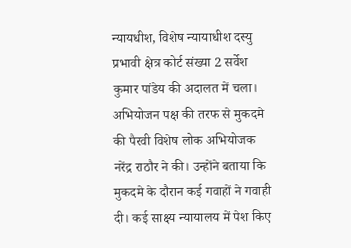न्यायधीश, विशेष न्यायाधीश दस्यु प्रभावी क्षेत्र कोर्ट संख्या 2 सर्वेश कुमार पांडेय की अदालत में चला। अभियोजन पक्ष की तरफ से मुकदमे की पैरवी विशेष लोक अभियोजक नरेंद्र राठौर ने की। उन्होंने बताया कि मुकदमे के दौरान कई गवाहों ने गवाही दी। कई साक्ष्य न्यायालय में पेश किए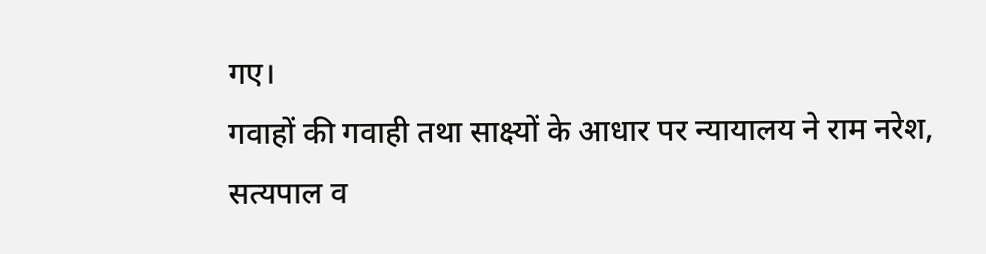गए।
गवाहों की गवाही तथा साक्ष्यों के आधार पर न्यायालय ने राम नरेश, सत्यपाल व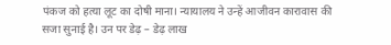पंकज को हत्या लूट का दोषी माना। न्यायालय ने उन्हें आजीवन कारावास की सजा सुनाई है। उन पर डेढ़ – डेढ़ लाख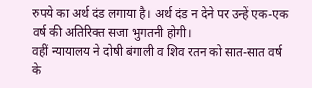रुपये का अर्थ दंड लगाया है। अर्थ दंड न देने पर उन्हें एक-एक वर्ष की अतिरिक्त सजा भुगतनी होगी।
वहीं न्यायालय ने दोषी बंगाली व शिव रतन को सात-सात वर्ष के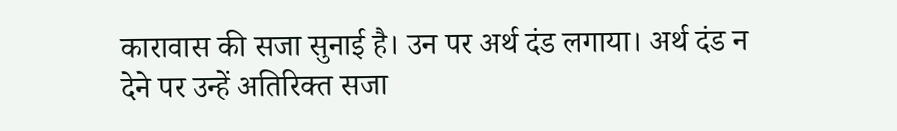कारावास की सजा सुनाई है। उन पर अर्थ दंड लगाया। अर्थ दंड न देने पर उन्हें अतिरिक्त सजा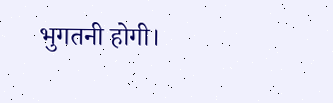भुगतनी होगी।